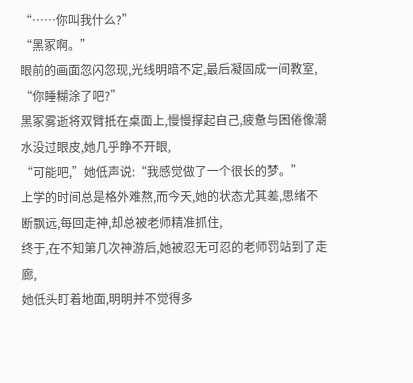“……你叫我什么?”
“黑冢啊。”
眼前的画面忽闪忽现,光线明暗不定,最后凝固成一间教室,
“你睡糊涂了吧?”
黑冢雾逝将双臂抵在桌面上,慢慢撑起自己,疲惫与困倦像潮水没过眼皮,她几乎睁不开眼,
“可能吧,”她低声说:“我感觉做了一个很长的梦。”
上学的时间总是格外难熬,而今天,她的状态尤其差,思绪不断飘远,每回走神,却总被老师精准抓住,
终于,在不知第几次神游后,她被忍无可忍的老师罚站到了走廊,
她低头盯着地面,明明并不觉得多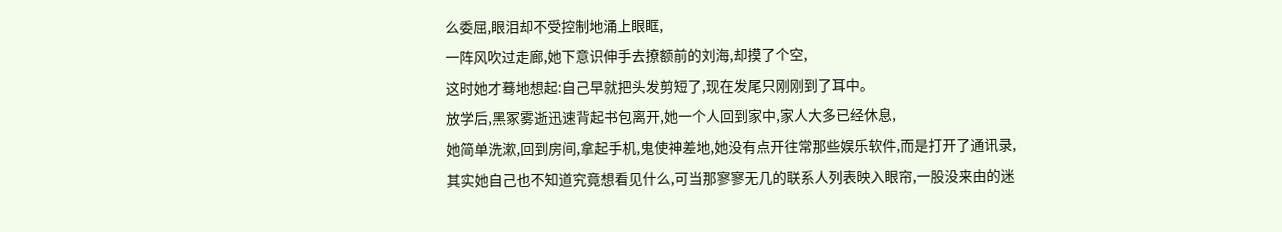么委屈,眼泪却不受控制地涌上眼眶,
一阵风吹过走廊,她下意识伸手去撩额前的刘海,却摸了个空,
这时她才蓦地想起:自己早就把头发剪短了,现在发尾只刚刚到了耳中。
放学后,黑冢雾逝迅速背起书包离开,她一个人回到家中,家人大多已经休息,
她简单洗漱,回到房间,拿起手机,鬼使神差地,她没有点开往常那些娱乐软件,而是打开了通讯录,
其实她自己也不知道究竟想看见什么,可当那寥寥无几的联系人列表映入眼帘,一股没来由的迷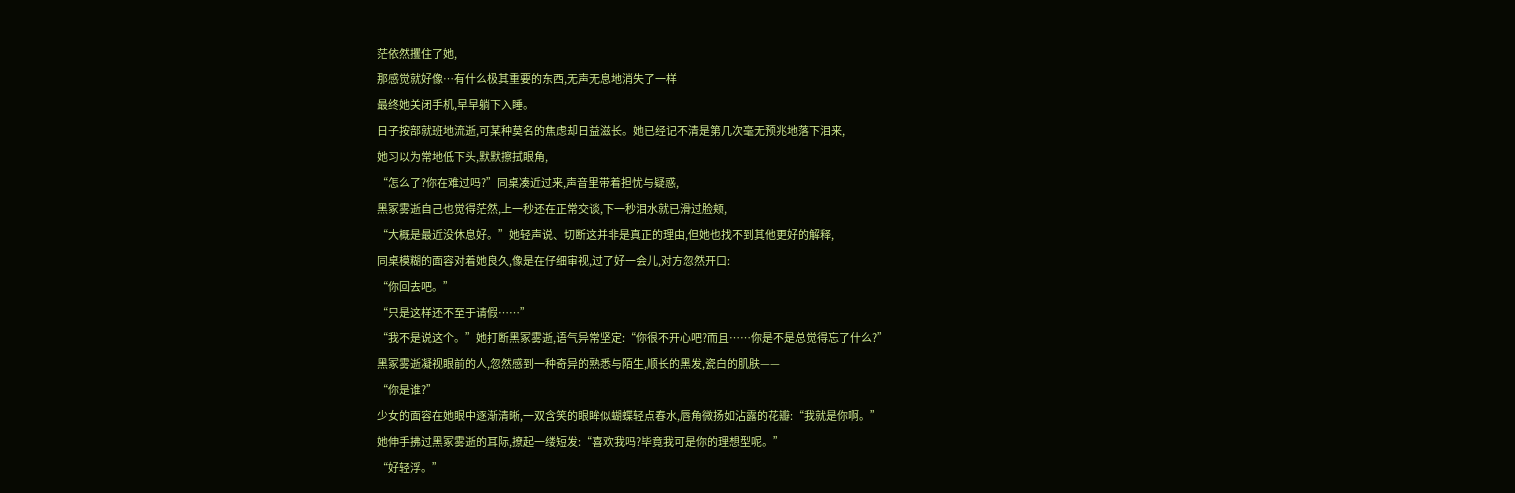茫依然攫住了她,
那感觉就好像…有什么极其重要的东西,无声无息地消失了一样
最终她关闭手机,早早躺下入睡。
日子按部就班地流逝,可某种莫名的焦虑却日益滋长。她已经记不清是第几次毫无预兆地落下泪来,
她习以为常地低下头,默默擦拭眼角,
“怎么了?你在难过吗?”同桌凑近过来,声音里带着担忧与疑惑,
黑冢雾逝自己也觉得茫然,上一秒还在正常交谈,下一秒泪水就已滑过脸颊,
“大概是最近没休息好。”她轻声说、切断这并非是真正的理由,但她也找不到其他更好的解释,
同桌模糊的面容对着她良久,像是在仔细审视,过了好一会儿,对方忽然开口:
“你回去吧。”
“只是这样还不至于请假……”
“我不是说这个。”她打断黑冢雾逝,语气异常坚定:“你很不开心吧?而且……你是不是总觉得忘了什么?”
黑冢雾逝凝视眼前的人,忽然感到一种奇异的熟悉与陌生,顺长的黑发,瓷白的肌肤——
“你是谁?”
少女的面容在她眼中逐渐清晰,一双含笑的眼眸似蝴蝶轻点春水,唇角微扬如沾露的花瓣:“我就是你啊。”
她伸手拂过黑冢雾逝的耳际,撩起一缕短发:“喜欢我吗?毕竟我可是你的理想型呢。”
“好轻浮。”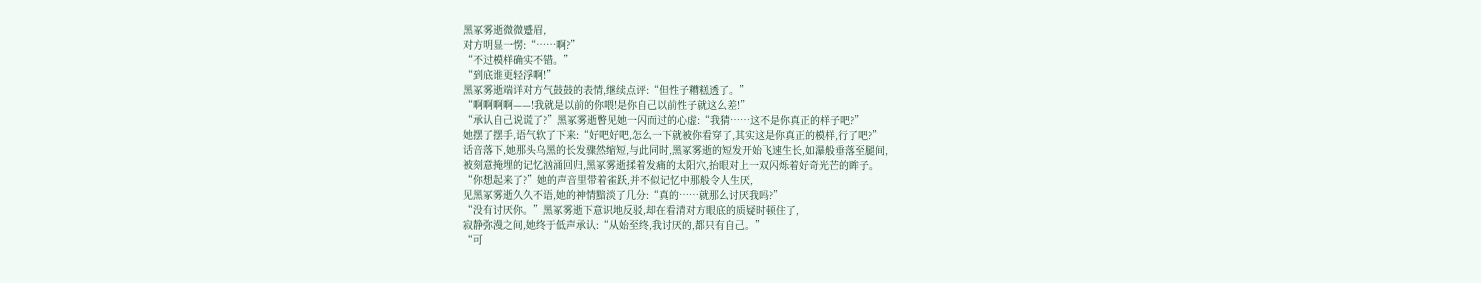黑冢雾逝微微蹙眉,
对方明显一愣:“……啊?”
“不过模样确实不错。”
“到底谁更轻浮啊!”
黑冢雾逝端详对方气鼓鼓的表情,继续点评:“但性子糟糕透了。”
“啊啊啊啊——!我就是以前的你喂!是你自己以前性子就这么差!”
“承认自己说谎了?”黑冢雾逝瞥见她一闪而过的心虚:“我猜……这不是你真正的样子吧?”
她摆了摆手,语气软了下来:“好吧好吧,怎么一下就被你看穿了,其实这是你真正的模样,行了吧?”
话音落下,她那头乌黑的长发骤然缩短,与此同时,黑冢雾逝的短发开始飞速生长,如瀑般垂落至腿间,
被刻意掩埋的记忆汹涌回归,黑冢雾逝揉着发痛的太阳穴,抬眼对上一双闪烁着好奇光芒的眸子。
“你想起来了?”她的声音里带着雀跃,并不似记忆中那般令人生厌,
见黑冢雾逝久久不语,她的神情黯淡了几分:“真的……就那么讨厌我吗?”
“没有讨厌你。”黑冢雾逝下意识地反驳,却在看清对方眼底的质疑时顿住了,
寂静弥漫之间,她终于低声承认:“从始至终,我讨厌的,都只有自己。”
“可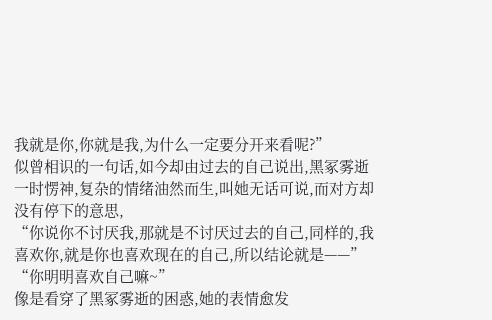我就是你,你就是我,为什么一定要分开来看呢?”
似曾相识的一句话,如今却由过去的自己说出,黑冢雾逝一时愣神,复杂的情绪油然而生,叫她无话可说,而对方却没有停下的意思,
“你说你不讨厌我,那就是不讨厌过去的自己,同样的,我喜欢你,就是你也喜欢现在的自己,所以结论就是——”
“你明明喜欢自己嘛~”
像是看穿了黑冢雾逝的困惑,她的表情愈发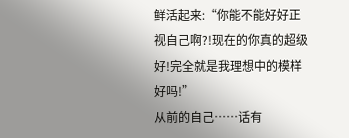鲜活起来:“你能不能好好正视自己啊?!现在的你真的超级好!完全就是我理想中的模样好吗!”
从前的自己……话有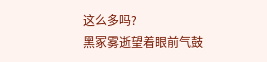这么多吗?
黑冢雾逝望着眼前气鼓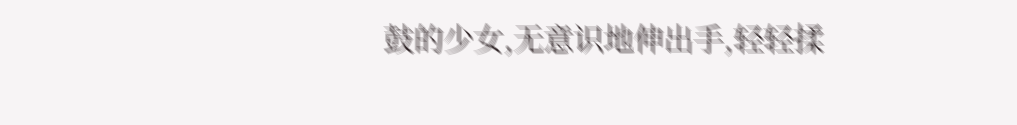鼓的少女,无意识地伸出手,轻轻揉